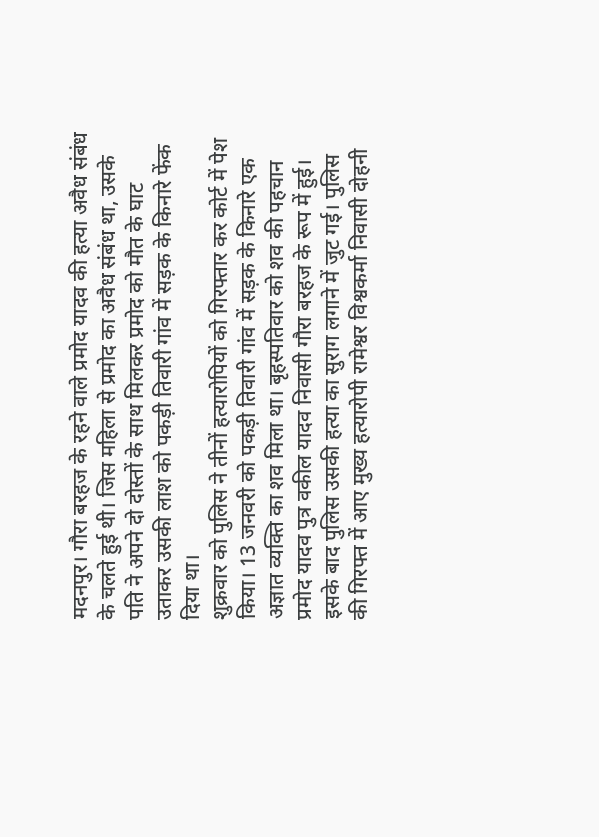मदनपुर। गौरा बरहज के रहने वाले प्रमोद यादव की हत्या अवैध संबंध के चलते हुई थी। जिस महिला से प्रमोद का अवैध संबंध था, उसके पति ने अपने दो दोस्तों के साथ मिलकर प्रमोद को मौत के घाट उताकर उसकी लाश को पकड़ी तिवारी गांव में सड़क के किनारे फेंक दिया था।
शुक्रवार को पुलिस ने तीनों हत्यारोपियों को गिरफ्तार कर कोर्ट में पेश किया। 13 जनवरी को पकड़ी तिवारी गांव में सड़क के किनारे एक अज्ञात व्यक्ति का शव मिला था। बृहस्पतिवार को शव की पहचान प्रमोद यादव पुत्र वकील यादव निवासी गौरा बरहज के रूप में हुई। इसके बाद पुलिस उसकी हत्या का सुराग लगाने में जुट गई। पुलिस की गिरफ्त में आए मुख्य हत्यारोपी रामेश्वर विश्वकर्मा निवासी दोहनी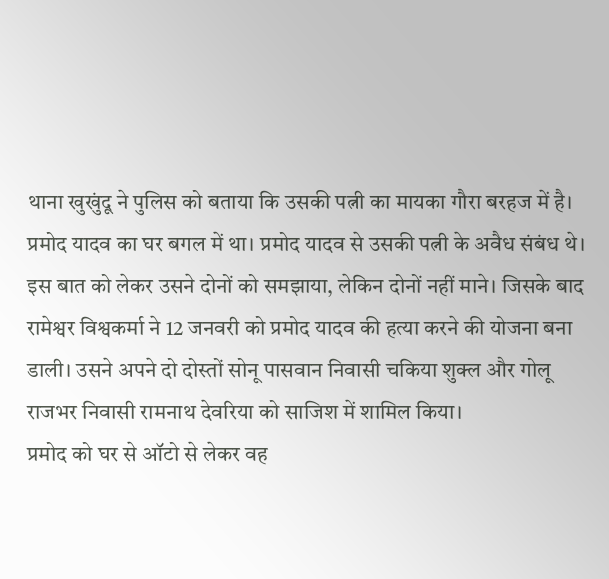थाना खुखुंदू ने पुलिस को बताया कि उसकी पत्नी का मायका गौरा बरहज में है। प्रमोद यादव का घर बगल में था। प्रमोद यादव से उसकी पत्नी के अवैध संबंध थे।
इस बात को लेकर उसने दोनों को समझाया, लेकिन दोनों नहीं माने। जिसके बाद रामेश्वर विश्वकर्मा ने 12 जनवरी को प्रमोद यादव की हत्या करने की योजना बना डाली। उसने अपने दो दोस्तों सोनू पासवान निवासी चकिया शुक्ल और गोलू राजभर निवासी रामनाथ देवरिया को साजिश में शामिल किया।
प्रमोद को घर से ऑटो से लेकर वह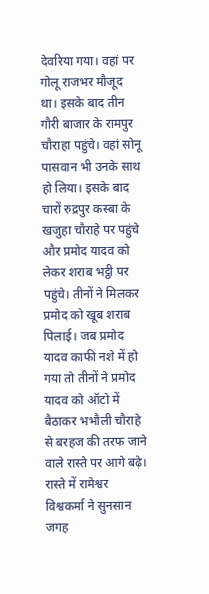देवरिया गया। वहां पर गोलू राजभर मौजूद था। इसके बाद तीन गौरी बाजार के रामपुर चौराहा पहुंचे। वहां सोनू पासवान भी उनके साथ हो लिया। इसके बाद चारों रुद्रपुर कस्बा के खजुहा चौराहे पर पहुंचे और प्रमोद यादव को लेकर शराब भट्ठी पर पहुंचे। तीनों ने मिलकर प्रमोद को खूब शराब पिलाई। जब प्रमोद यादव काफी नशे में हो गया तो तीनों ने प्रमोद यादव को ऑटो में बैठाकर भभौली चौराहे से बरहज की तरफ जाने वाले रास्ते पर आगे बढ़े।
रास्ते में रामेश्वर विश्वकर्मा ने सुनसान जगह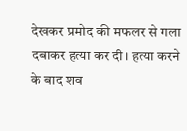देखकर प्रमोद की मफलर से गला दबाकर हत्या कर दी। हत्या करने के बाद शव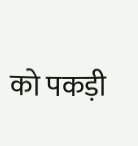को पकड़ी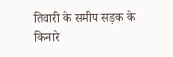तिवारी के समीप सड़क के किनारे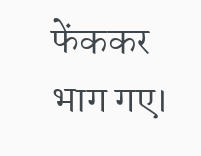फेंककर भाग गए।